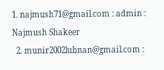1. najmush71@gmail.com : admin : Najmush Shakeer
  2. munir2002lubnan@gmail.com :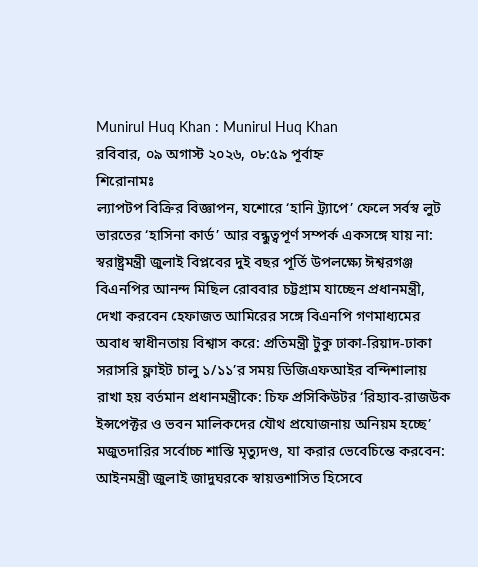Munirul Huq Khan : Munirul Huq Khan
রবিবার, ০৯ অগাস্ট ২০২৬, ০৮:৫৯ পূর্বাহ্ন
শিরোনামঃ
ল্যাপটপ বিক্রির বিজ্ঞাপন, যশোরে ‘হানি ট্র্যাপে’ ফেলে সর্বস্ব লুট ভারতের ‘হাসিনা কার্ড’ আর বন্ধুত্বপূর্ণ সম্পর্ক একসঙ্গে যায় না: স্বরাষ্ট্রমন্ত্রী জুলাই বিপ্লবের দুই বছর পূর্তি উপলক্ষ্যে ঈশ্বরগঞ্জ বিএনপির আনন্দ মিছিল রোববার চট্টগ্রাম যাচ্ছেন প্রধানমন্ত্রী, দেখা করবেন হেফাজত আমিরের সঙ্গে বিএনপি গণমাধ্যমের অবাধ স্বাধীনতায় বিশ্বাস করে: প্রতিমন্ত্রী টুকু ঢাকা-রিয়াদ-ঢাকা সরাসরি ফ্লাইট চালু ১/১১’র সময় ডিজিএফআইর বন্দিশালায় রাখা হয় বর্তমান প্রধানমন্ত্রীকে: চিফ প্রসিকিউটর ‘রিহ্যাব-রাজউক ইন্সপেক্টর ও ভবন মালিকদের যৌথ প্রযোজনায় অনিয়ম হচ্ছে’ মজুতদারির সর্বোচ্চ শাস্তি মৃত্যুদণ্ড, যা করার ভেবেচিন্তে করবেন: আইনমন্ত্রী জুলাই জাদুঘরকে স্বায়ত্তশাসিত হিসেবে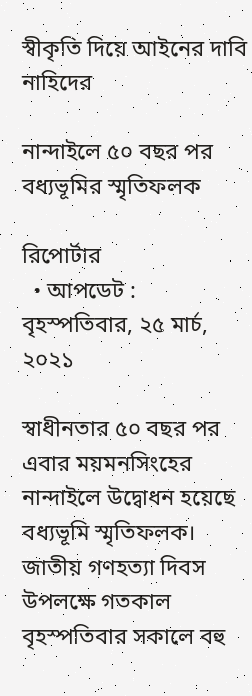স্বীকৃতি দিয়ে আইনের দাবি নাহিদের

নান্দাইলে ৫০ বছর পর বধ্যভূমির স্মৃতিফলক

রিপোর্টার
  • আপডেট : বৃহস্পতিবার, ২৫ মার্চ, ২০২১

স্বাধীনতার ৫০ বছর পর এবার ময়মনসিংহের নান্দাইলে উদ্বোধন হয়েছে বধ্যভূমি স্মৃতিফলক। জাতীয় গণহত্যা দিবস উপলক্ষে গতকাল বৃহস্পতিবার সকালে বহু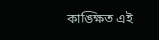কাঙ্ক্ষিত এই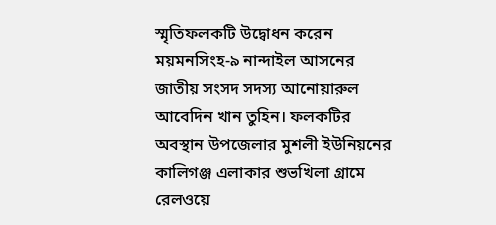স্মৃতিফলকটি উদ্বোধন করেন ময়মনসিংহ-৯ নান্দাইল আসনের জাতীয় সংসদ সদস্য আনোয়ারুল আবেদিন খান তুহিন। ফলকটির অবস্থান উপজেলার মুশলী ইউনিয়নের কালিগঞ্জ এলাকার শুভখিলা গ্রামে রেলওয়ে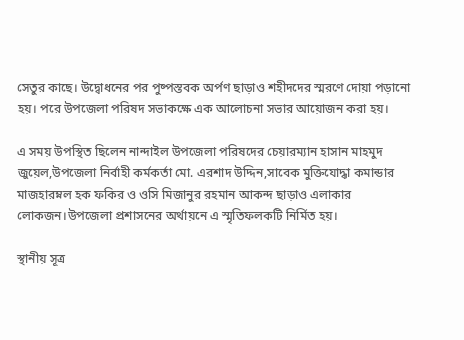সেতুর কাছে। উদ্বোধনের পর পুষ্পস্তবক অর্পণ ছাড়াও শহীদদের স্মরণে দোয়া পড়ানো হয়। পরে উপজেলা পরিষদ সভাকক্ষে এক আলোচনা সভার আয়োজন করা হয়।

এ সময় উপস্থিত ছিলেন নান্দাইল উপজেলা পরিষদের চেয়ারম্যান হাসান মাহমুদ জুয়েল,উপজেলা নির্বাহী কর্মকর্তা মো. এরশাদ উদ্দিন,সাবেক মুক্তিযোদ্ধা কমান্ডার মাজহারম্নল হক ফকির ও ওসি মিজানুর রহমান আকন্দ ছাড়াও এলাকার লোকজন।উপজেলা প্রশাসনের অর্থায়নে এ স্মৃতিফলকটি নির্মিত হয়।

স্থানীয় সূত্র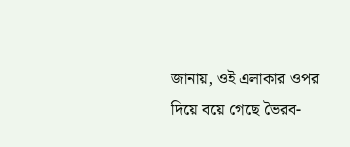জানায়, ওই এলাকার ওপর দিয়ে বয়ে গেছে ভৈরব-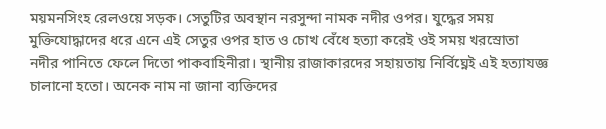ময়মনসিংহ রেলওয়ে সড়ক। সেতুটির অবস্থান নরসুন্দা নামক নদীর ওপর। যুদ্ধের সময় মুক্তিযোদ্ধাদের ধরে এনে এই সেতুর ওপর হাত ও চোখ বেঁধে হত্যা করেই ওই সময় খরস্রোতা নদীর পানিতে ফেলে দিতো পাকবাহিনীরা। স্থানীয় রাজাকারদের সহায়তায় নির্বিঘ্নেই এই হত্যাযজ্ঞ চালানো হতো। অনেক নাম না জানা ব্যক্তিদের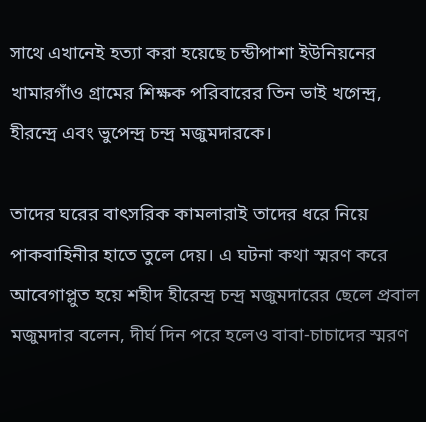সাথে এখানেই হত্যা করা হয়েছে চন্ডীপাশা ইউনিয়নের খামারগাঁও গ্রামের শিক্ষক পরিবারের তিন ভাই খগেন্দ্র, হীরন্দ্রে এবং ভুপেন্দ্র চন্দ্র মজুমদারকে।

তাদের ঘরের বাৎসরিক কামলারাই তাদের ধরে নিয়ে পাকবাহিনীর হাতে তুলে দেয়। এ ঘটনা কথা স্মরণ করে আবেগাপ্লুত হয়ে শহীদ হীরেন্দ্র চন্দ্র মজুমদারের ছেলে প্রবাল মজুমদার বলেন, দীর্ঘ দিন পরে হলেও বাবা-চাচাদের স্মরণ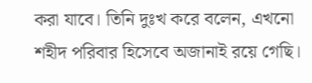করা যাবে। তিনি দুঃখ করে বলেন, এখনো শহীদ পরিবার হিসেবে অজানাই রয়ে গেছি।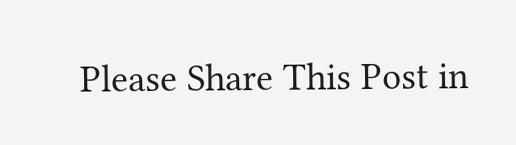Please Share This Post in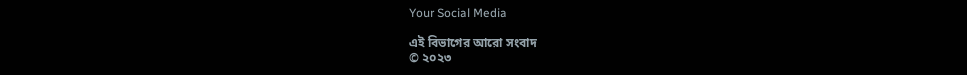Your Social Media

এই বিভাগের আরো সংবাদ
© ২০২৩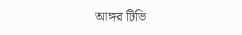আঙ্গর টিভি